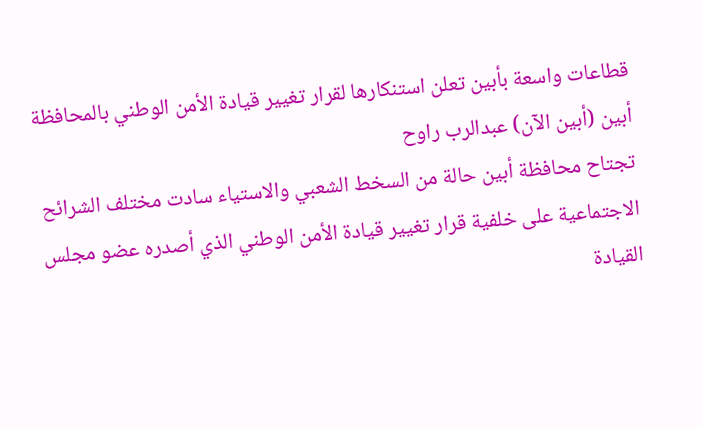قطاعات واسعة بأبين تعلن استنكارها لقرار تغيير قيادة الأمن الوطني بالمحافظة
أبين (أبين الآن) عبدالرب راوح
تجتاح محافظة أبين حالة من السخط الشعبي والاستياء سادت مختلف الشرائح الاجتماعية على خلفية قرار تغيير قيادة الأمن الوطني الذي أصدره عضو مجلس القيادة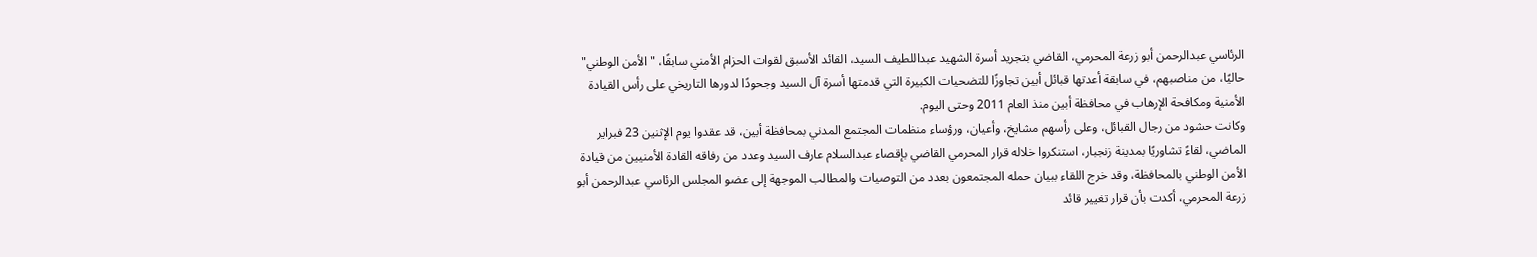الرئاسي عبدالرحمن أبو زرعة المحرمي، القاضي بتجريد أسرة الشهيد عبداللطيف السيد، القائد الأسبق لقوات الحزام الأمني سابقًا، "الأمن الوطني" حاليًا، من مناصبهم، في سابقة أعدتها قبائل أبين تجاوزًا للتضحيات الكبيرة التي قدمتها أسرة آل السيد وجحودًا لدورها التاريخي على رأس القيادة الأمنية ومكافحة الإرهاب في محافظة أبين منذ العام 2011 وحتى اليوم.
وكانت حشود من رجال القبائل، وعلى رأسهم مشايخ، وأعيان، ورؤساء منظمات المجتمع المدني بمحافظة أبين، قد عقدوا يوم الإثنين 23 فبراير الماضي، لقاءً تشاوريًا بمدينة زنجبار، استنكروا خلاله قرار المحرمي القاضي بإقصاء عبدالسلام عارف السيد وعدد من رفاقه القادة الأمنيين من قيادة الأمن الوطني بالمحافظة، وقد خرج اللقاء ببيان حمله المجتمعون بعدد من التوصيات والمطالب الموجهة إلى عضو المجلس الرئاسي عبدالرحمن أبو زرعة المحرمي، أكدت بأن قرار تغيير قائد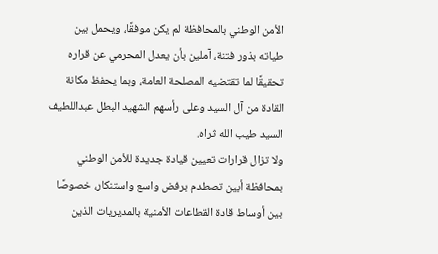الأمن الوطني بالمحافظة لم يكن موفقًا، ويحمل بين طياته بذور فتنة، آملين بأن يعدل المحرمي عن قراره تحقيقًا لما تقتضيه المصلحة العامة، وبما يحفظ مكانة القادة من آل السيد وعلى رأسهم الشهيد البطل عبداللطيف السيد طيب الله ثراه.
ولا تزال قرارات تعيين قيادة جديدة للأمن الوطني بمحافظة أبين تصطدم برفض واسع واستنكار، خصوصًا بين أوساط قادة القطاعات الأمنية بالمديريات الذين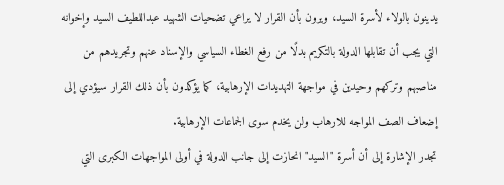يدينون بالولاء لأسرة السيد، ويرون بأن القرار لا يراعي تضحيات الشهيد عبداللطيف السيد وإخوانه التي يجب أن تقابلها الدولة بالتكريم بدلًا من رفع الغطاء السياسي والإسناد عنهم وتجريدهم من مناصبهم وتركهم وحيدين في مواجهة التهديدات الإرهابية، كما يؤكدون بأن ذلك القرار سيؤدي إلى إضعاف الصف المواجه للارهاب ولن يخدم سوى الجماعات الإرهابية.
تجدر الإشارة إلى أن أسرة "السيد" انحازت إلى جانب الدولة في أولى المواجهات الكبرى التي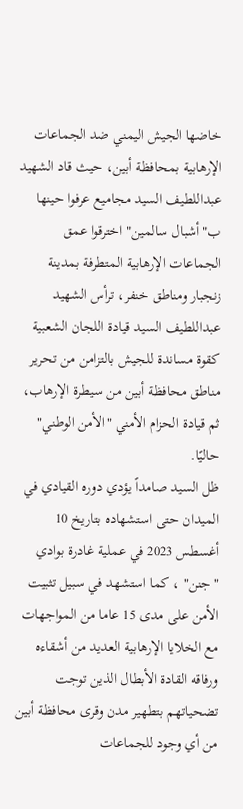خاضها الجيش اليمني ضد الجماعات الإرهابية بمحافظة أبين، حيث قاد الشهيد عبداللطيف السيد مجاميع عرفوا حينها ب"أشبال سالمين" اخترقوا عمق الجماعات الإرهابية المتطرفة بمدينة زنجبار ومناطق خنفر، ترأس الشهيد عبداللطيف السيد قيادة اللجان الشعبية كقوة مساندة للجيش بالتزامن من تحرير مناطق محافظة أبين من سيطرة الإرهاب، ثم قيادة الحزام الأمني "الأمن الوطني" حاليًا.
ظل السيد صامداً يؤدي دوره القيادي في الميدان حتى استشهاده بتاريخ 10 أغسطس 2023 في عملية غادرة بوادي "جنن" ، كما استشهد في سبيل تثبيت الأمن على مدى 15 عاما من المواجهات مع الخلايا الإرهابية العديد من أشقاءه ورفاقه القادة الأبطال الذين توجت تضحياتهم بتطهير مدن وقرى محافظة أبين من أي وجود للجماعات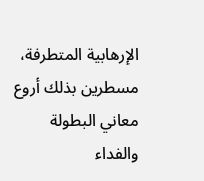الإرهابية المتطرفة، مسطرين بذلك أروع معاني البطولة والفداء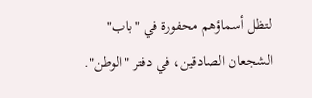لتظل أسماؤهم محفورة في "باب" الشجعان الصادقين، في دفتر "الوطن".